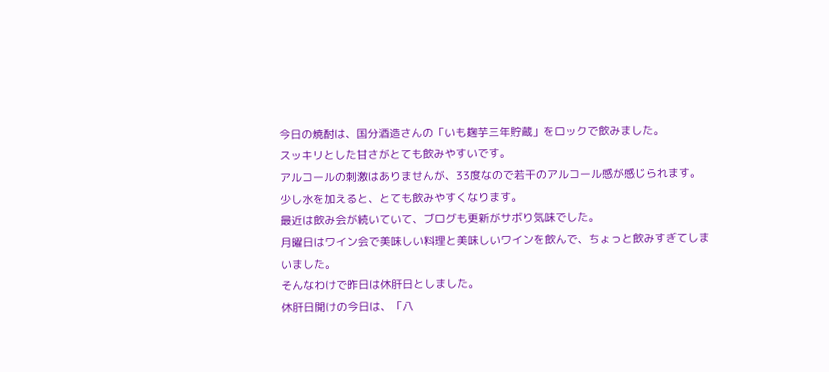今日の焼酎は、国分酒造さんの「いも麹芋三年貯蔵」をロックで飲みました。
スッキリとした甘さがとても飲みやすいです。
アルコールの刺激はありませんが、33度なので若干のアルコール感が感じられます。
少し水を加えると、とても飲みやすくなります。
最近は飲み会が続いていて、ブログも更新がサボり気味でした。
月曜日はワイン会で美味しい料理と美味しいワインを飲んで、ちょっと飲みすぎてしまいました。
そんなわけで昨日は休肝日としました。
休肝日開けの今日は、「八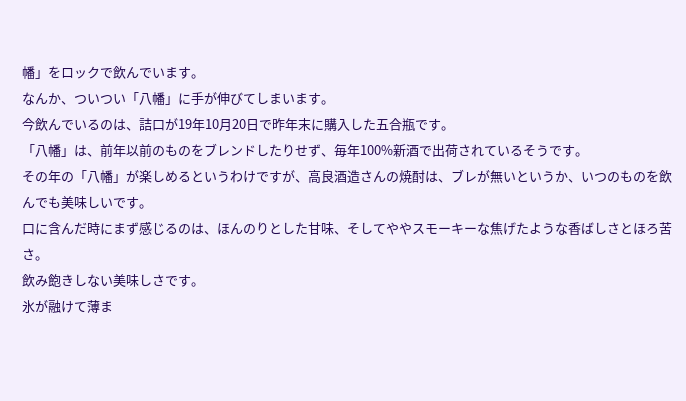幡」をロックで飲んでいます。
なんか、ついつい「八幡」に手が伸びてしまいます。
今飲んでいるのは、詰口が19年10月20日で昨年末に購入した五合瓶です。
「八幡」は、前年以前のものをブレンドしたりせず、毎年100%新酒で出荷されているそうです。
その年の「八幡」が楽しめるというわけですが、高良酒造さんの焼酎は、ブレが無いというか、いつのものを飲んでも美味しいです。
口に含んだ時にまず感じるのは、ほんのりとした甘味、そしてややスモーキーな焦げたような香ばしさとほろ苦さ。
飲み飽きしない美味しさです。
氷が融けて薄ま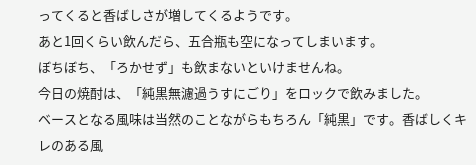ってくると香ばしさが増してくるようです。
あと1回くらい飲んだら、五合瓶も空になってしまいます。
ぼちぼち、「ろかせず」も飲まないといけませんね。
今日の焼酎は、「純黒無濾過うすにごり」をロックで飲みました。
ベースとなる風味は当然のことながらもちろん「純黒」です。香ばしくキレのある風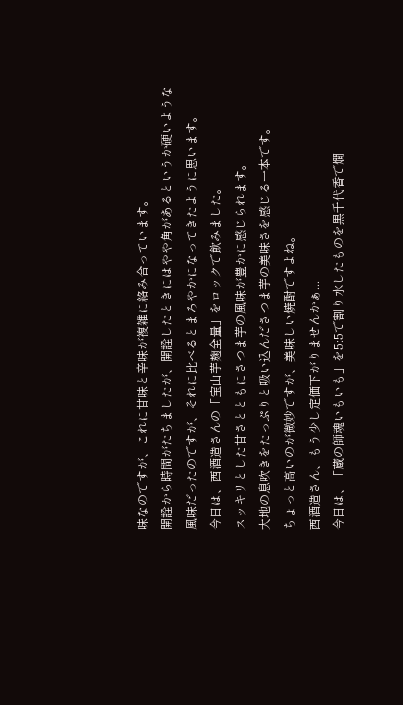味なのですが、これに甘味と辛味が複雑に絡み合っています。
開詮から時間がたちましたが、開詮したときにはやや角があるというか硬いような風味だったのですが、それに比べるとまろやかになってきたように思います。
今日は、西酒造さんの「宝山芋麹全量」をロックで飲みました。
スッキリとした甘さとともにさつま芋の風味が豊かに感じられます。
大地の息吹きをたっぷりと吸い込んださつま芋の美味さを感じる一本です。
ちょっと高いのが微妙ですが、美味しい焼酎ですよね。
西酒造さん、もう少し定価下がりませんかぁ...
今日は、「蔵の師魂いもいも」を5:5で割り水したものを黒千代香で燗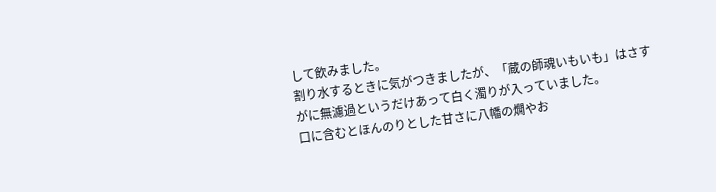して飲みました。
割り水するときに気がつきましたが、「蔵の師魂いもいも」はさすがに無濾過というだけあって白く濁りが入っていました。
口に含むとほんのりとした甘さに八幡の燗やお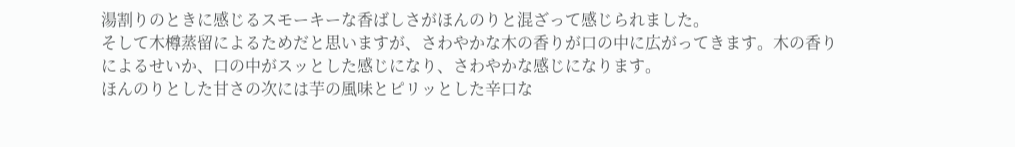湯割りのときに感じるスモーキーな香ばしさがほんのりと混ざって感じられました。
そして木樽蒸留によるためだと思いますが、さわやかな木の香りが口の中に広がってきます。木の香りによるせいか、口の中がスッとした感じになり、さわやかな感じになります。
ほんのりとした甘さの次には芋の風味とピリッとした辛口な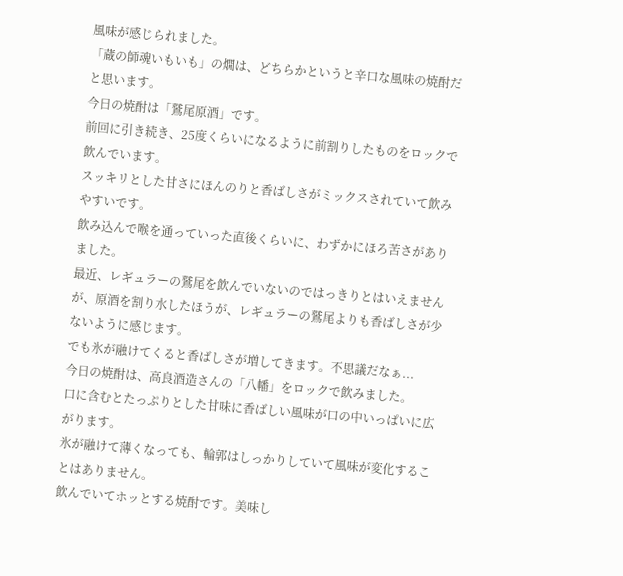風味が感じられました。
「蔵の師魂いもいも」の燗は、どちらかというと辛口な風味の焼酎だと思います。
今日の焼酎は「鷲尾原酒」です。
前回に引き続き、25度くらいになるように前割りしたものをロックで飲んでいます。
スッキリとした甘さにほんのりと香ばしさがミックスされていて飲みやすいです。
飲み込んで喉を通っていった直後くらいに、わずかにほろ苦さがありました。
最近、レギュラーの鷲尾を飲んでいないのではっきりとはいえませんが、原酒を割り水したほうが、レギュラーの鷲尾よりも香ばしさが少ないように感じます。
でも氷が融けてくると香ばしさが増してきます。不思議だなぁ...
今日の焼酎は、高良酒造さんの「八幡」をロックで飲みました。
口に含むとたっぷりとした甘味に香ばしい風味が口の中いっぱいに広がります。
氷が融けて薄くなっても、輪郭はしっかりしていて風味が変化することはありません。
飲んでいてホッとする焼酎です。美味し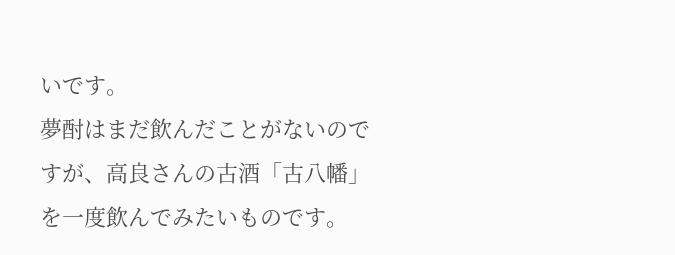いです。
夢酎はまだ飲んだことがないのですが、高良さんの古酒「古八幡」を一度飲んでみたいものです。